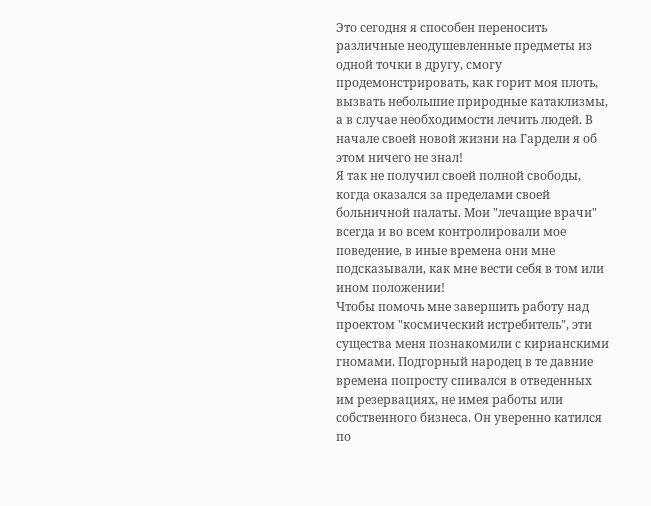Это сегодня я способен переносить различные неодушевленные предметы из одной точки в другу, смогу продемонстрировать, как горит моя плоть, вызвать небольшие природные катаклизмы, а в случае необходимости лечить людей. В начале своей новой жизни на Гардели я об этом ничего не знал!
Я так не получил своей полной свободы, когда оказался за пределами своей больничной палаты. Мои "лечащие врачи" всегда и во всем контролировали мое поведение, в иные времена они мне подсказывали, как мне вести себя в том или ином положении!
Чтобы помочь мне завершить работу над проектом "космический истребитель", эти существа меня познакомили с кирианскими гномами. Подгорный народец в те давние времена попросту спивался в отведенных им резервациях, не имея работы или собственного бизнеса. Он уверенно катился по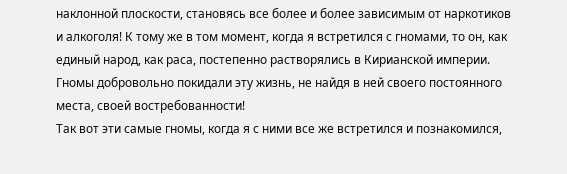наклонной плоскости, становясь все более и более зависимым от наркотиков и алкоголя! К тому же в том момент, когда я встретился с гномами, то он, как единый народ, как раса, постепенно растворялись в Кирианской империи. Гномы добровольно покидали эту жизнь, не найдя в ней своего постоянного места, своей востребованности!
Так вот эти самые гномы, когда я с ними все же встретился и познакомился,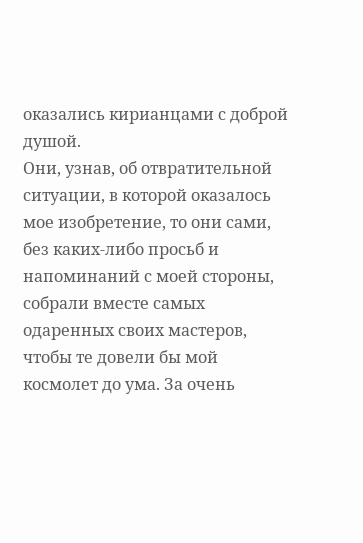оказались кирианцами с доброй душой.
Они, узнав, об отвратительной ситуации, в которой оказалось мое изобретение, то они сами, без каких-либо просьб и напоминаний с моей стороны, собрали вместе самых одаренных своих мастеров, чтобы те довели бы мой космолет до ума. За очень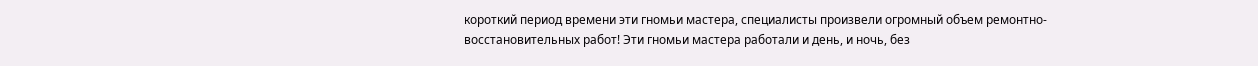короткий период времени эти гномьи мастера, специалисты произвели огромный объем ремонтно-восстановительных работ! Эти гномьи мастера работали и день, и ночь, без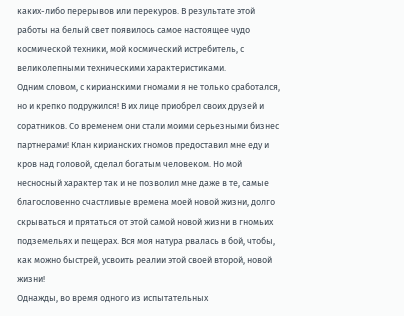каких-либо перерывов или перекуров. В результате этой работы на белый свет появилось самое настоящее чудо космической техники, мой космический истребитель, с великолепными техническими характеристиками.
Одним словом, с кирианскими гномами я не только сработался, но и крепко подружился! В их лице приобрел своих друзей и соратников. Со временем они стали моими серьезными бизнес партнерами! Клан кирианских гномов предоставил мне еду и кров над головой, сделал богатым человеком. Но мой несносный характер так и не позволил мне даже в те, самые благословенно счастливые времена моей новой жизни, долго скрываться и прятаться от этой самой новой жизни в гномьих подземельях и пещерах. Вся моя натура рвалась в бой, чтобы, как можно быстрей, усвоить реалии этой своей второй, новой жизни!
Однажды, во время одного из испытательных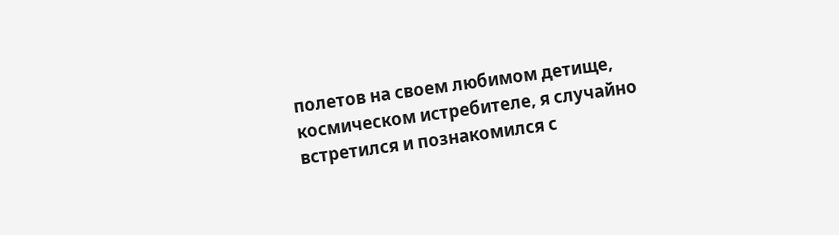полетов на своем любимом детище, космическом истребителе, я случайно встретился и познакомился с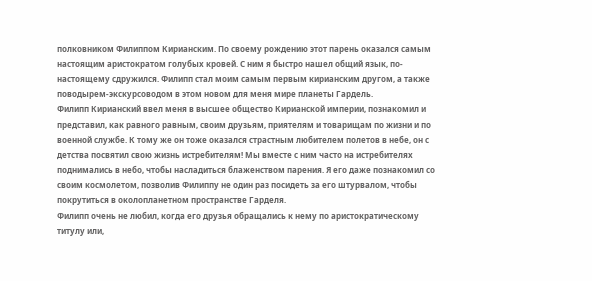полковником Филиппом Кирианским. По своему рождению этот парень оказался самым настоящим аристократом голубых кровей. С ним я быстро нашел общий язык, по-настоящему сдружился. Филипп стал моим самым первым кирианским другом, а также поводырем-экскурсоводом в этом новом для меня мире планеты Гардель.
Филипп Кирианский ввел меня в высшее общество Кирианской империи, познакомил и представил, как равного равным, своим друзьям, приятелям и товарищам по жизни и по военной службе. К тому же он тоже оказался страстным любителем полетов в небе, он с детства посвятил свою жизнь истребителям! Мы вместе с ним часто на истребителях поднимались в небо, чтобы насладиться блаженством парения. Я его даже познакомил со своим космолетом, позволив Филиппу не один раз посидеть за его штурвалом, чтобы покрутиться в околопланетном пространстве Гарделя.
Филипп очень не любил, когда его друзья обращались к нему по аристократическому титулу или,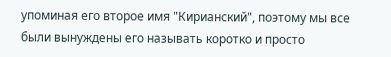упоминая его второе имя "Кирианский", поэтому мы все были вынуждены его называть коротко и просто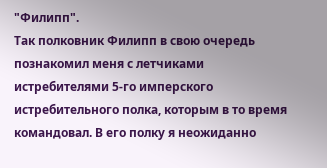"Филипп".
Так полковник Филипп в свою очередь познакомил меня с летчиками истребителями 5-го имперского истребительного полка, которым в то время командовал. В его полку я неожиданно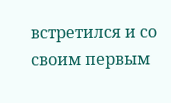встретился и со своим первым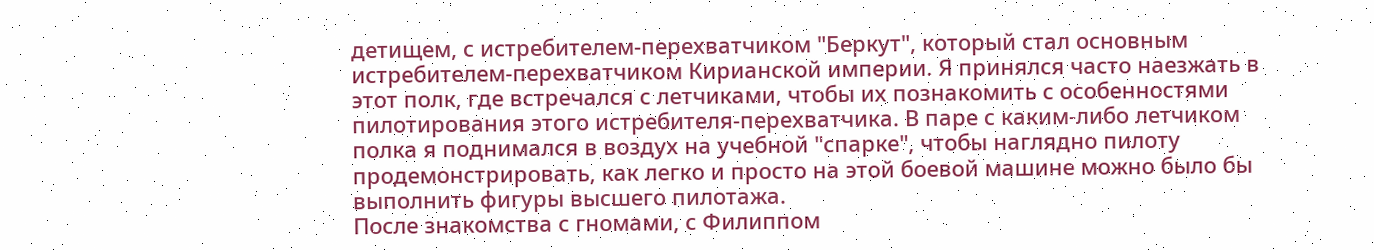детищем, с истребителем-перехватчиком "Беркут", который стал основным истребителем-перехватчиком Кирианской империи. Я принялся часто наезжать в этот полк, где встречался с летчиками, чтобы их познакомить с особенностями пилотирования этого истребителя-перехватчика. В паре с каким-либо летчиком полка я поднимался в воздух на учебной "спарке", чтобы наглядно пилоту продемонстрировать, как легко и просто на этой боевой машине можно было бы выполнить фигуры высшего пилотажа.
После знакомства с гномами, с Филиппом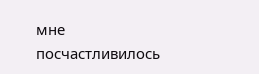мне посчастливилось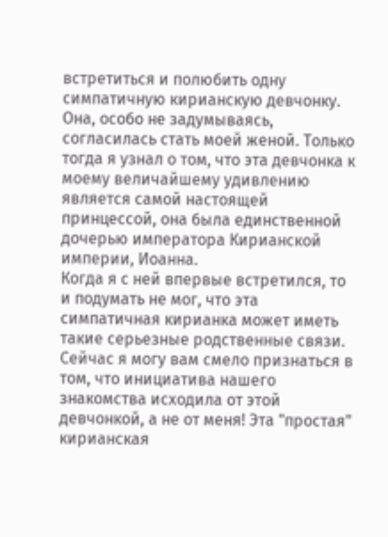встретиться и полюбить одну симпатичную кирианскую девчонку. Она, особо не задумываясь, согласилась стать моей женой. Только тогда я узнал о том, что эта девчонка к моему величайшему удивлению является самой настоящей принцессой, она была единственной дочерью императора Кирианской империи, Иоанна.
Когда я с ней впервые встретился, то и подумать не мог, что эта симпатичная кирианка может иметь такие серьезные родственные связи. Сейчас я могу вам смело признаться в том, что инициатива нашего знакомства исходила от этой девчонкой, а не от меня! Эта "простая" кирианская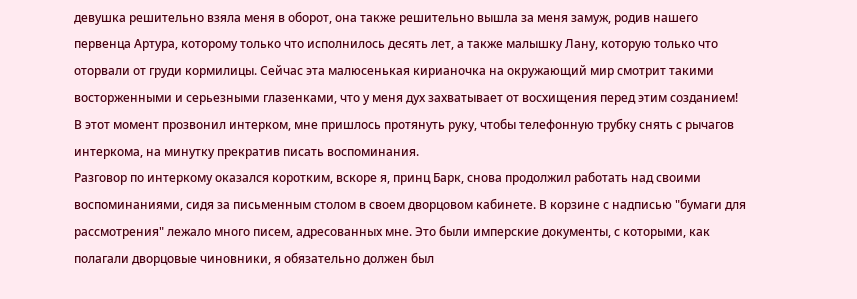девушка решительно взяла меня в оборот, она также решительно вышла за меня замуж, родив нашего первенца Артура, которому только что исполнилось десять лет, а также малышку Лану, которую только что оторвали от груди кормилицы. Сейчас эта малюсенькая кирианочка на окружающий мир смотрит такими восторженными и серьезными глазенками, что у меня дух захватывает от восхищения перед этим созданием!
В этот момент прозвонил интерком, мне пришлось протянуть руку, чтобы телефонную трубку снять с рычагов интеркома, на минутку прекратив писать воспоминания.
Разговор по интеркому оказался коротким, вскоре я, принц Барк, снова продолжил работать над своими воспоминаниями, сидя за письменным столом в своем дворцовом кабинете. В корзине с надписью "бумаги для рассмотрения" лежало много писем, адресованных мне. Это были имперские документы, с которыми, как полагали дворцовые чиновники, я обязательно должен был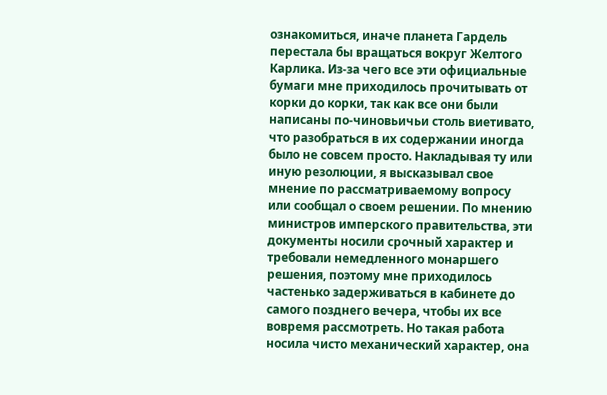ознакомиться, иначе планета Гардель перестала бы вращаться вокруг Желтого Карлика. Из-за чего все эти официальные бумаги мне приходилось прочитывать от корки до корки, так как все они были написаны по-чиновьичьи столь виетивато, что разобраться в их содержании иногда было не совсем просто. Накладывая ту или иную резолюции, я высказывал свое мнение по рассматриваемому вопросу или сообщал о своем решении. По мнению министров имперского правительства, эти документы носили срочный характер и требовали немедленного монаршего решения, поэтому мне приходилось частенько задерживаться в кабинете до самого позднего вечера, чтобы их все вовремя рассмотреть. Но такая работа носила чисто механический характер, она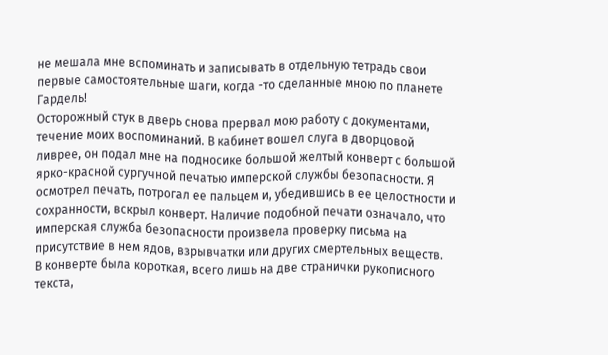не мешала мне вспоминать и записывать в отдельную тетрадь свои первые самостоятельные шаги, когда -то сделанные мною по планете Гардель!
Осторожный стук в дверь снова прервал мою работу с документами, течение моих воспоминаний. В кабинет вошел слуга в дворцовой ливрее, он подал мне на подносике большой желтый конверт с большой ярко-красной сургучной печатью имперской службы безопасности. Я осмотрел печать, потрогал ее пальцем и, убедившись в ее целостности и сохранности, вскрыл конверт. Наличие подобной печати означало, что имперская служба безопасности произвела проверку письма на присутствие в нем ядов, взрывчатки или других смертельных веществ.
В конверте была короткая, всего лишь на две странички рукописного текста,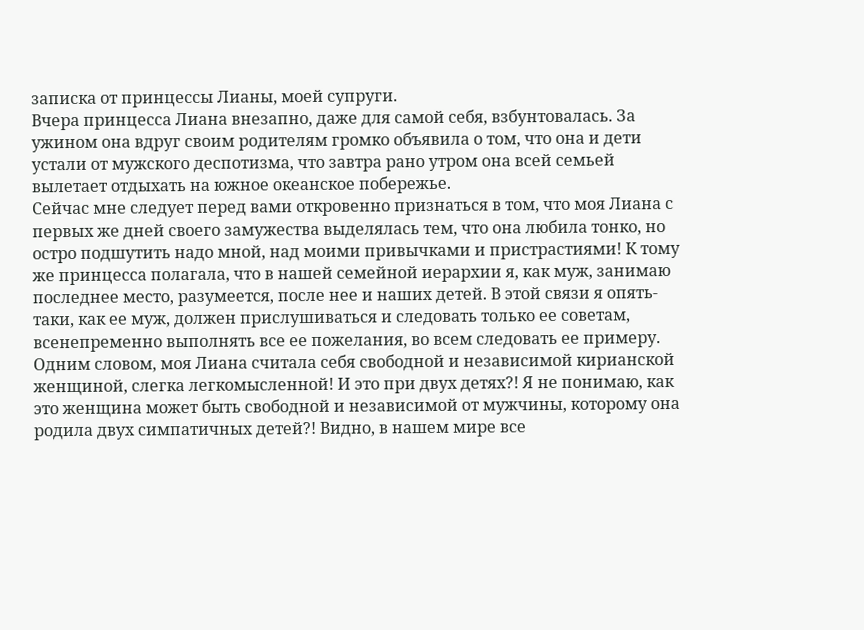записка от принцессы Лианы, моей супруги.
Вчера принцесса Лиана внезапно, даже для самой себя, взбунтовалась. За ужином она вдруг своим родителям громко объявила о том, что она и дети устали от мужского деспотизма, что завтра рано утром она всей семьей вылетает отдыхать на южное океанское побережье.
Сейчас мне следует перед вами откровенно признаться в том, что моя Лиана с первых же дней своего замужества выделялась тем, что она любила тонко, но остро подшутить надо мной, над моими привычками и пристрастиями! К тому же принцесса полагала, что в нашей семейной иерархии я, как муж, занимаю последнее место, разумеется, после нее и наших детей. В этой связи я опять-таки, как ее муж, должен прислушиваться и следовать только ее советам, всенепременно выполнять все ее пожелания, во всем следовать ее примеру.
Одним словом, моя Лиана считала себя свободной и независимой кирианской женщиной, слегка легкомысленной! И это при двух детях?! Я не понимаю, как это женщина может быть свободной и независимой от мужчины, которому она родила двух симпатичных детей?! Видно, в нашем мире все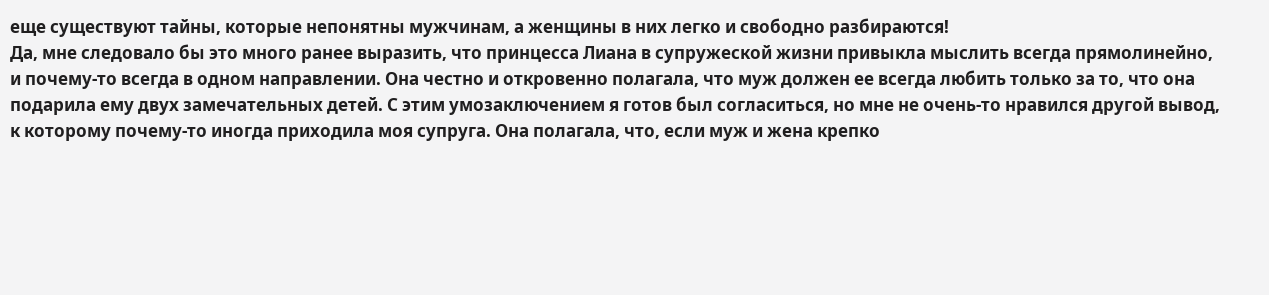еще существуют тайны, которые непонятны мужчинам, а женщины в них легко и свободно разбираются!
Да, мне следовало бы это много ранее выразить, что принцесса Лиана в супружеской жизни привыкла мыслить всегда прямолинейно, и почему-то всегда в одном направлении. Она честно и откровенно полагала, что муж должен ее всегда любить только за то, что она подарила ему двух замечательных детей. С этим умозаключением я готов был согласиться, но мне не очень-то нравился другой вывод, к которому почему-то иногда приходила моя супруга. Она полагала, что, если муж и жена крепко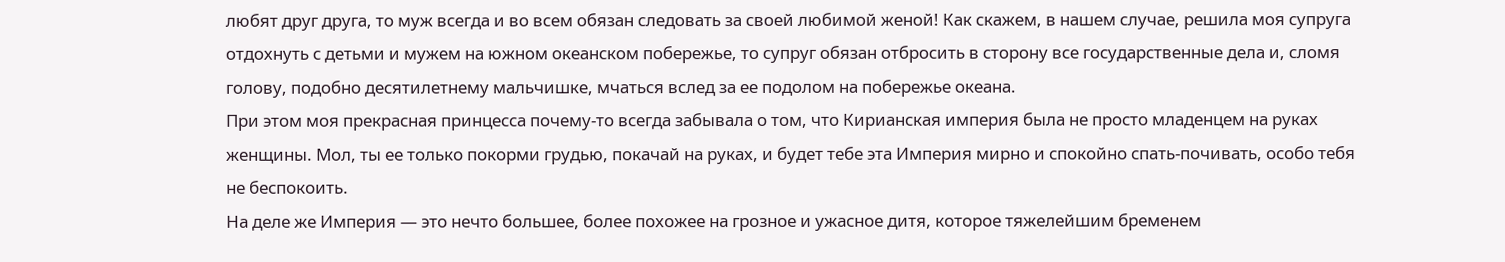любят друг друга, то муж всегда и во всем обязан следовать за своей любимой женой! Как скажем, в нашем случае, решила моя супруга отдохнуть с детьми и мужем на южном океанском побережье, то супруг обязан отбросить в сторону все государственные дела и, сломя голову, подобно десятилетнему мальчишке, мчаться вслед за ее подолом на побережье океана.
При этом моя прекрасная принцесса почему-то всегда забывала о том, что Кирианская империя была не просто младенцем на руках женщины. Мол, ты ее только покорми грудью, покачай на руках, и будет тебе эта Империя мирно и спокойно спать-почивать, особо тебя не беспокоить.
На деле же Империя — это нечто большее, более похожее на грозное и ужасное дитя, которое тяжелейшим бременем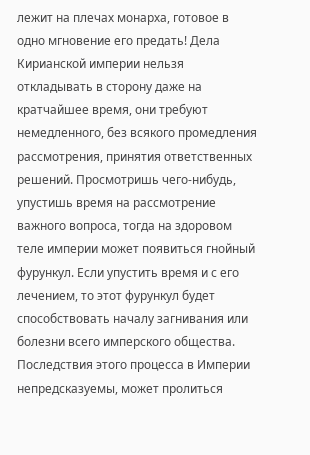лежит на плечах монарха, готовое в одно мгновение его предать! Дела Кирианской империи нельзя откладывать в сторону даже на кратчайшее время, они требуют немедленного, без всякого промедления рассмотрения, принятия ответственных решений. Просмотришь чего-нибудь, упустишь время на рассмотрение важного вопроса, тогда на здоровом теле империи может появиться гнойный фурункул. Если упустить время и с его лечением, то этот фурункул будет способствовать началу загнивания или болезни всего имперского общества. Последствия этого процесса в Империи непредсказуемы, может пролиться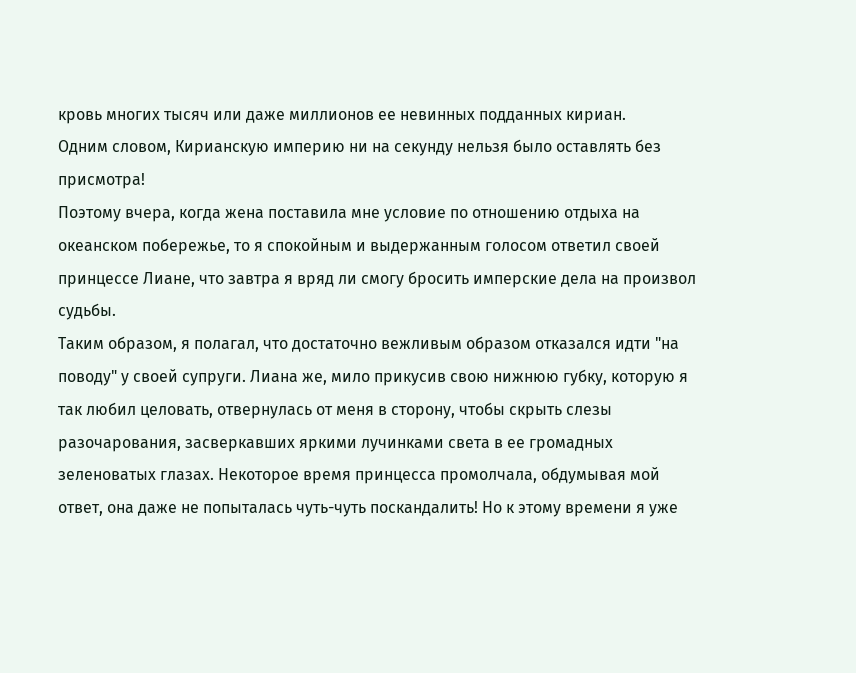кровь многих тысяч или даже миллионов ее невинных подданных кириан.
Одним словом, Кирианскую империю ни на секунду нельзя было оставлять без присмотра!
Поэтому вчера, когда жена поставила мне условие по отношению отдыха на океанском побережье, то я спокойным и выдержанным голосом ответил своей принцессе Лиане, что завтра я вряд ли смогу бросить имперские дела на произвол судьбы.
Таким образом, я полагал, что достаточно вежливым образом отказался идти "на поводу" у своей супруги. Лиана же, мило прикусив свою нижнюю губку, которую я так любил целовать, отвернулась от меня в сторону, чтобы скрыть слезы разочарования, засверкавших яркими лучинками света в ее громадных зеленоватых глазах. Некоторое время принцесса промолчала, обдумывая мой ответ, она даже не попыталась чуть-чуть поскандалить! Но к этому времени я уже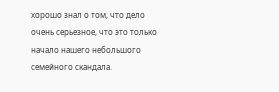хорошо знал о том, что дело очень серьезное, что это только начало нашего небольшого семейного скандала.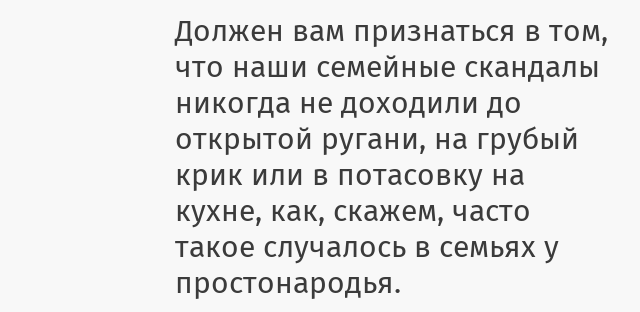Должен вам признаться в том, что наши семейные скандалы никогда не доходили до открытой ругани, на грубый крик или в потасовку на кухне, как, скажем, часто такое случалось в семьях у простонародья.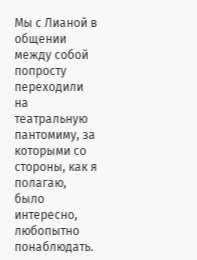Мы с Лианой в общении между собой попросту переходили на театральную пантомиму, за которыми со стороны, как я полагаю, было интересно, любопытно понаблюдать.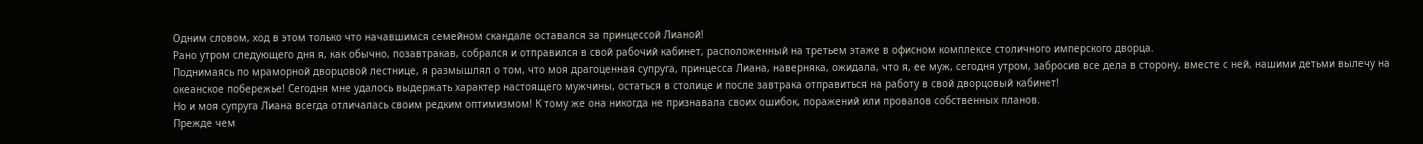Одним словом, ход в этом только что начавшимся семейном скандале оставался за принцессой Лианой!
Рано утром следующего дня я, как обычно, позавтракав, собрался и отправился в свой рабочий кабинет, расположенный на третьем этаже в офисном комплексе столичного имперского дворца.
Поднимаясь по мраморной дворцовой лестнице, я размышлял о том, что моя драгоценная супруга, принцесса Лиана, наверняка, ожидала, что я, ее муж, сегодня утром, забросив все дела в сторону, вместе с ней, нашими детьми вылечу на океанское побережье! Сегодня мне удалось выдержать характер настоящего мужчины, остаться в столице и после завтрака отправиться на работу в свой дворцовый кабинет!
Но и моя супруга Лиана всегда отличалась своим редким оптимизмом! К тому же она никогда не признавала своих ошибок, поражений или провалов собственных планов.
Прежде чем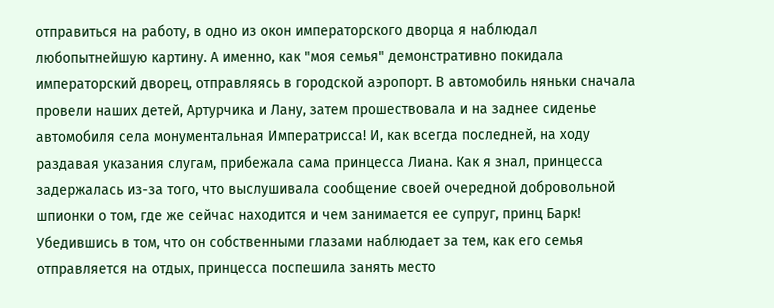отправиться на работу, в одно из окон императорского дворца я наблюдал любопытнейшую картину. А именно, как "моя семья" демонстративно покидала императорский дворец, отправляясь в городской аэропорт. В автомобиль няньки сначала провели наших детей, Артурчика и Лану, затем прошествовала и на заднее сиденье автомобиля села монументальная Императрисса! И, как всегда последней, на ходу раздавая указания слугам, прибежала сама принцесса Лиана. Как я знал, принцесса задержалась из-за того, что выслушивала сообщение своей очередной добровольной шпионки о том, где же сейчас находится и чем занимается ее супруг, принц Барк! Убедившись в том, что он собственными глазами наблюдает за тем, как его семья отправляется на отдых, принцесса поспешила занять место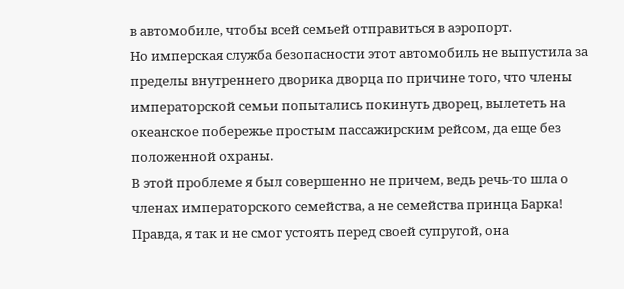в автомобиле, чтобы всей семьей отправиться в аэропорт.
Но имперская служба безопасности этот автомобиль не выпустила за пределы внутреннего дворика дворца по причине того, что члены императорской семьи попытались покинуть дворец, вылететь на океанское побережье простым пассажирским рейсом, да еще без положенной охраны.
В этой проблеме я был совершенно не причем, ведь речь-то шла о членах императорского семейства, а не семейства принца Барка! Правда, я так и не смог устоять перед своей супругой, она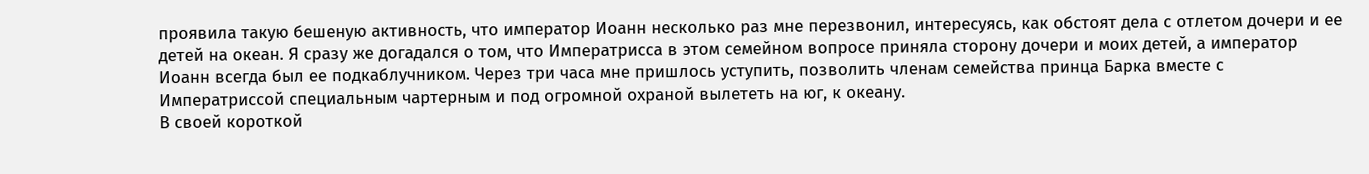проявила такую бешеную активность, что император Иоанн несколько раз мне перезвонил, интересуясь, как обстоят дела с отлетом дочери и ее детей на океан. Я сразу же догадался о том, что Императрисса в этом семейном вопросе приняла сторону дочери и моих детей, а император Иоанн всегда был ее подкаблучником. Через три часа мне пришлось уступить, позволить членам семейства принца Барка вместе с Императриссой специальным чартерным и под огромной охраной вылететь на юг, к океану.
В своей короткой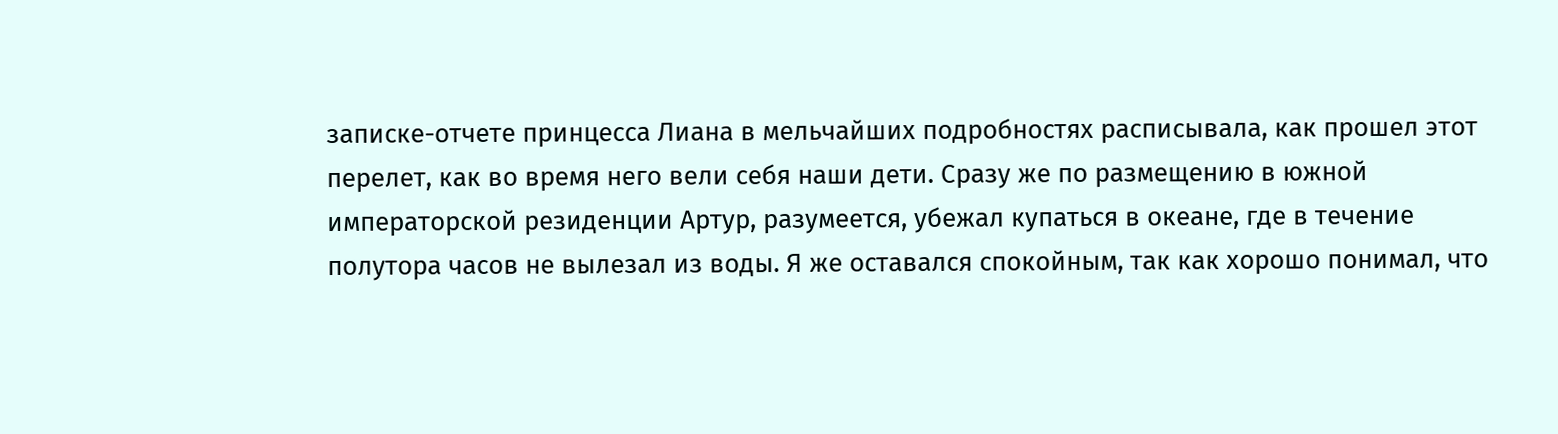записке-отчете принцесса Лиана в мельчайших подробностях расписывала, как прошел этот перелет, как во время него вели себя наши дети. Сразу же по размещению в южной императорской резиденции Артур, разумеется, убежал купаться в океане, где в течение полутора часов не вылезал из воды. Я же оставался спокойным, так как хорошо понимал, что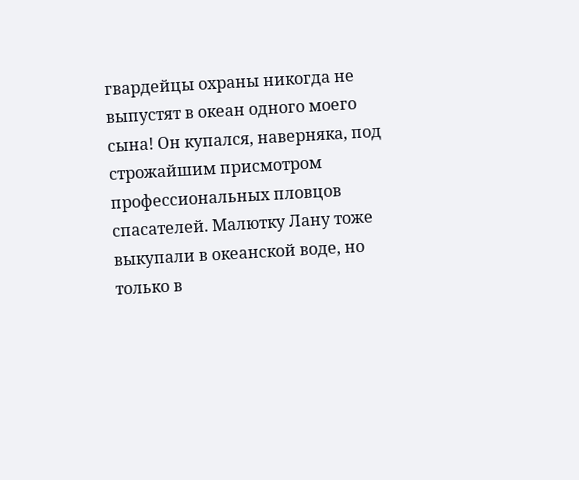гвардейцы охраны никогда не выпустят в океан одного моего сына! Он купался, наверняка, под строжайшим присмотром профессиональных пловцов спасателей. Малютку Лану тоже выкупали в океанской воде, но только в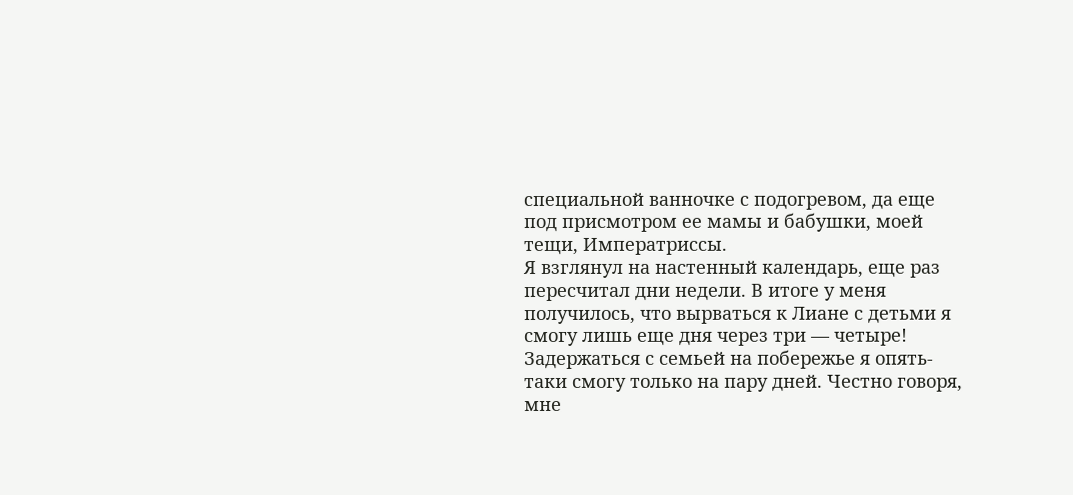специальной ванночке с подогревом, да еще под присмотром ее мамы и бабушки, моей тещи, Императриссы.
Я взглянул на настенный календарь, еще раз пересчитал дни недели. В итоге у меня получилось, что вырваться к Лиане с детьми я смогу лишь еще дня через три — четыре! Задержаться с семьей на побережье я опять-таки смогу только на пару дней. Честно говоря, мне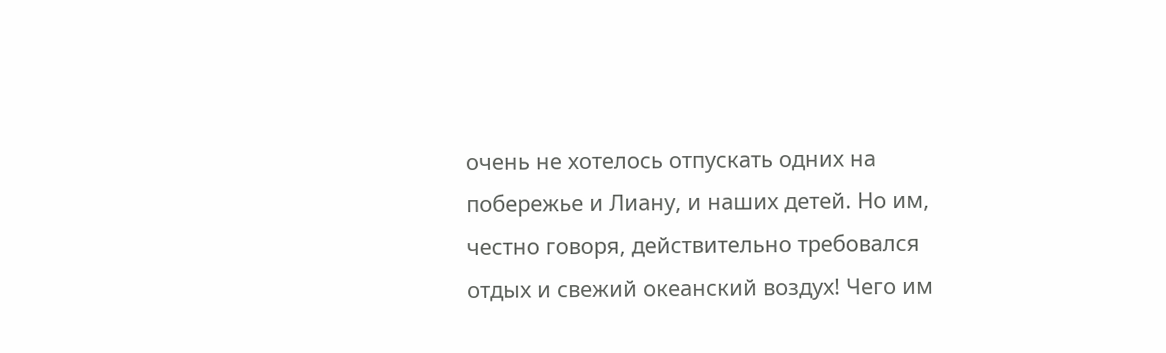очень не хотелось отпускать одних на побережье и Лиану, и наших детей. Но им, честно говоря, действительно требовался отдых и свежий океанский воздух! Чего им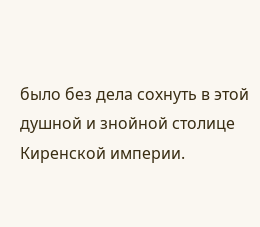было без дела сохнуть в этой душной и знойной столице Киренской империи.